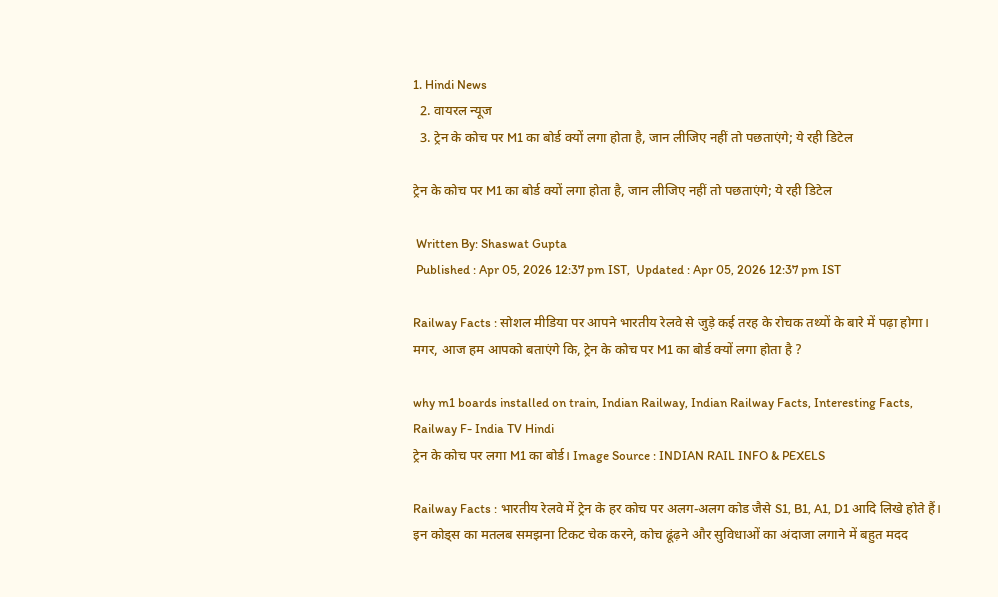1. Hindi News
  2. वायरल न्‍यूज
  3. ट्रेन के कोच पर M1 का बोर्ड क्यों लगा होता है, जान लीजिए नहीं तो पछताएंगे; ये रही डिटेल

ट्रेन के कोच पर M1 का बोर्ड क्यों लगा होता है, जान लीजिए नहीं तो पछताएंगे; ये रही डिटेल

 Written By: Shaswat Gupta
 Published : Apr 05, 2026 12:37 pm IST,  Updated : Apr 05, 2026 12:37 pm IST

Railway Facts : सोशल मीडिया पर आपने भारतीय रेलवे से जुड़े कई तरह के रोचक तथ्यों के बारे में पढ़ा होगा। मगर, आज हम आपको बताएंगे कि, ट्रेन के कोच पर M1 का बोर्ड क्यों लगा होता है ?

why m1 boards installed on train, Indian Railway, Indian Railway Facts, Interesting Facts, Railway F- India TV Hindi
ट्रेन के कोच पर लगा M1 का बोर्ड। Image Source : INDIAN RAIL INFO & PEXELS

Railway Facts : भारतीय रेलवे में ट्रेन के हर कोच पर अलग-अलग कोड जैसे S1, B1, A1, D1 आदि लिखे होते हैं। इन कोड्स का मतलब समझना टिकट चेक करने, कोच ढूंढ़ने और सुविधाओं का अंदाजा लगाने में बहुत मदद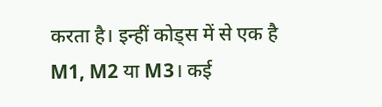करता है। इन्हीं कोड्स में से एक है M1, M2 या M3। कई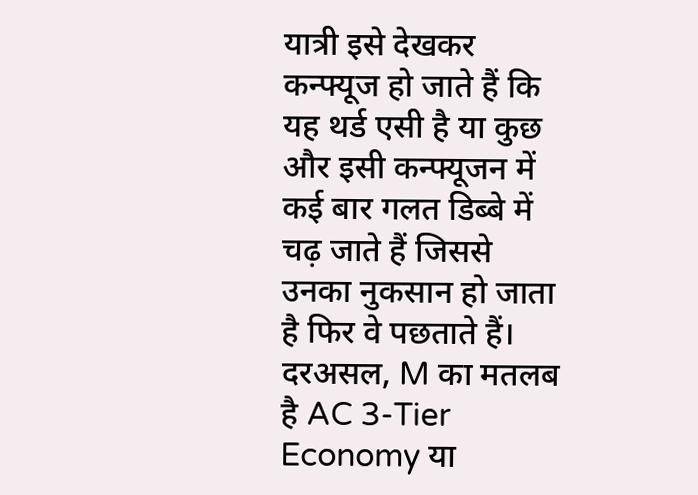यात्री इसे देखकर कन्फ्यूज हो जाते हैं कि यह थर्ड एसी है या कुछ और इसी कन्फ्यूजन में कई बार गलत डिब्बे में चढ़ जाते हैं जिससे उनका नुकसान हो जाता है फिर वे पछताते हैं। दरअसल, M का मतलब है AC 3-Tier Economy या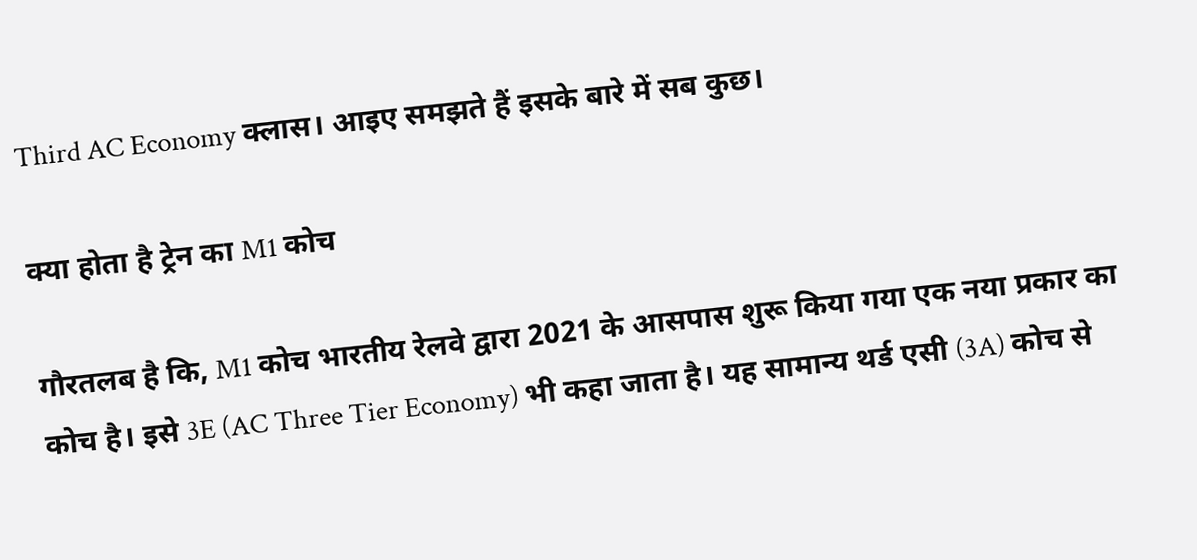Third AC Economy क्लास। आइए समझते हैं इसके बारे में सब कुछ।

क्या होता है ट्रेन का M1 कोच

गौरतलब है कि, M1 कोच भारतीय रेलवे द्वारा 2021 के आसपास शुरू किया गया एक नया प्रकार का कोच है। इसे 3E (AC Three Tier Economy) भी कहा जाता है। यह सामान्य थर्ड एसी (3A) कोच से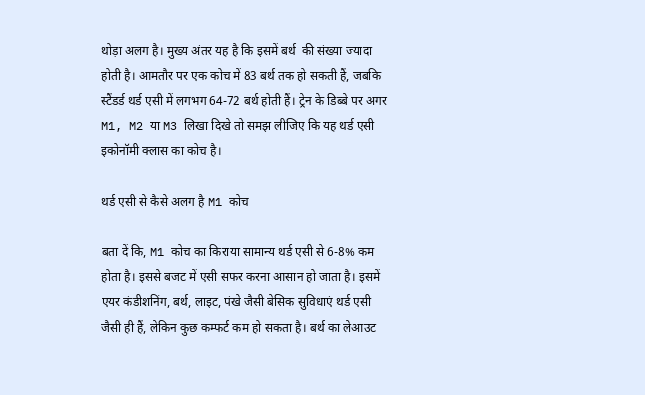थोड़ा अलग है। मुख्य अंतर यह है कि इसमें बर्थ  की संख्या ज्यादा होती है। आमतौर पर एक कोच में 83 बर्थ तक हो सकती हैं, जबकि स्टैंडर्ड थर्ड एसी में लगभग 64-72 बर्थ होती हैं। ट्रेन के डिब्बे पर अगर M1, M2 या M3 लिखा दिखे तो समझ लीजिए कि यह थर्ड एसी इकोनॉमी क्लास का कोच है।

थर्ड एसी से कैसे अलग है M1 कोच

बता दें कि, M1 कोच का किराया सामान्य थर्ड एसी से 6-8% कम होता है। इससे बजट में एसी सफर करना आसान हो जाता है। इसमें एयर कंडीशनिंग, बर्थ, लाइट, पंखे जैसी बेसिक सुविधाएं थर्ड एसी जैसी ही हैं, लेकिन कुछ कम्फर्ट कम हो सकता है। बर्थ का लेआउट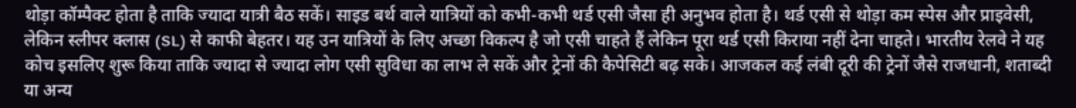थोड़ा कॉम्पैक्ट होता है ताकि ज्यादा यात्री बैठ सकें। साइड बर्थ वाले यात्रियों को कभी-कभी थर्ड एसी जैसा ही अनुभव होता है। थर्ड एसी से थोड़ा कम स्पेस और प्राइवेसी, लेकिन स्लीपर क्लास (SL) से काफी बेहतर। यह उन यात्रियों के लिए अच्छा विकल्प है जो एसी चाहते हैं लेकिन पूरा थर्ड एसी किराया नहीं देना चाहते। भारतीय रेलवे ने यह कोच इसलिए शुरू किया ताकि ज्यादा से ज्यादा लोग एसी सुविधा का लाभ ले सकें और ट्रेनों की कैपेसिटी बढ़ सके। आजकल कई लंबी दूरी की ट्रेनों जैसे राजधानी, शताब्दी या अन्य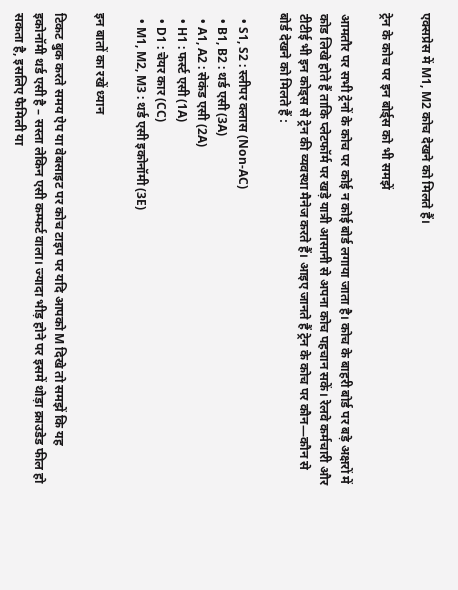एक्सप्रेस में M1, M2 कोच देखने को मिलते हैं।

ट्रेन के कोच पर इन बोर्ड्स को भी समझें

आमतौर पर सभी ट्रेनों के कोच पर कोई न कोई बोर्ड लगाया जाता है। कोच के बाहरी बोर्ड पर बड़े अक्षरों में कोड लिखे होते हैं ताकि प्लेटफॉर्म पर खड़े यात्री आसानी से अपना कोच पहचान सकें। रेलवे कर्मचारी और टीटीई भी इन कोड्स से ट्रेन की व्यवस्था मैनेज करते हैं। आइए जानते हैं ट्रेन के कोच पर कौन—कौन से बोर्ड देखने को मिलते हैं :

  • S1, S2 : स्लीपर क्लास (Non-AC)
  • B1, B2 : थर्ड एसी (3A)
  • A1, A2 : सेकंड एसी (2A)
  • H1 : फर्स्ट एसी (1A)
  • D1 : चेयर कार (CC)
  • M1, M2, M3 : थर्ड एसी इकोनॉमी (3E)

इन बातों का रखें ध्यान

टिकट बुक करते समय ऐप या वेबसाइट पर कोच टाइप पर यदि आपको M दिखे तो समझें कि यह इकोनॉमी थर्ड एसी है – सस्ता लेकिन एसी कम्फर्ट वाला। ज्यादा भीड़ होने पर इसमें थोड़ा क्राउडेड फील हो सकता है, इसलिए फैमिली या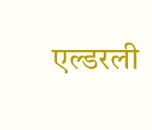एल्डरली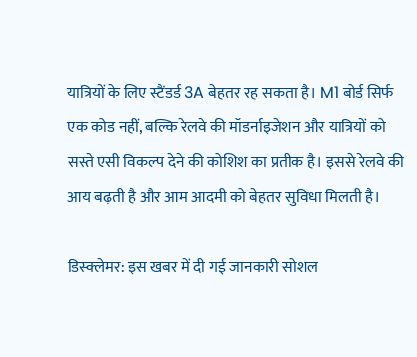यात्रियों के लिए स्टैंडर्ड 3A बेहतर रह सकता है। M1 बोर्ड सिर्फ एक कोड नहीं, बल्कि रेलवे की मॉडर्नाइजेशन और यात्रियों को सस्ते एसी विकल्प देने की कोशिश का प्रतीक है। इससे रेलवे की आय बढ़ती है और आम आदमी को बेहतर सुविधा मिलती है।

डिस्क्लेमर: इस खबर में दी गई जानकारी सोशल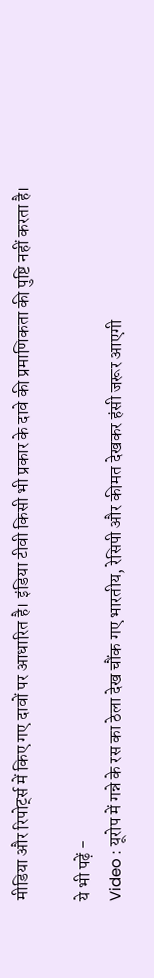मीडिया और रिपोर्ट्स में किए गए दावों पर आधारित है। इंडिया टीवी किसी भी प्रकार के दावे की प्रमाणिकता की पुष्टि नहीं करता है।

ये भी पढ़ें -
Video : यूरोप में गन्ने के रस का ठेला देख चौंक गए भारतीय, रेसिपी और कीमत देखकर हंसी जरूर आएगी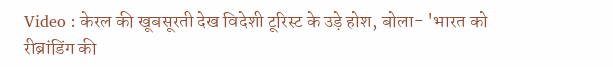Video : केरल की खूबसूरती देख विदेशी टूरिस्ट के उड़े होश, बोला- 'भारत को रीब्रांडिंग की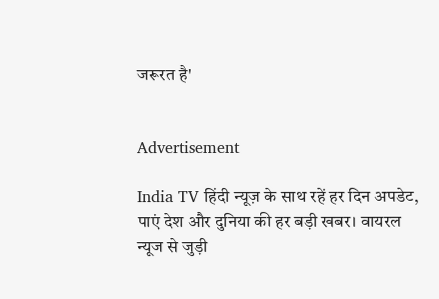जरूरत है'


Advertisement

India TV हिंदी न्यूज़ के साथ रहें हर दिन अपडेट, पाएं देश और दुनिया की हर बड़ी खबर। वायरल न्‍यूज से जुड़ी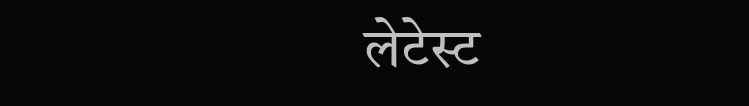लेटेस्ट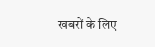खबरों के लिए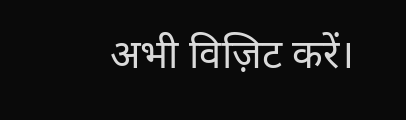अभी विज़िट करें।